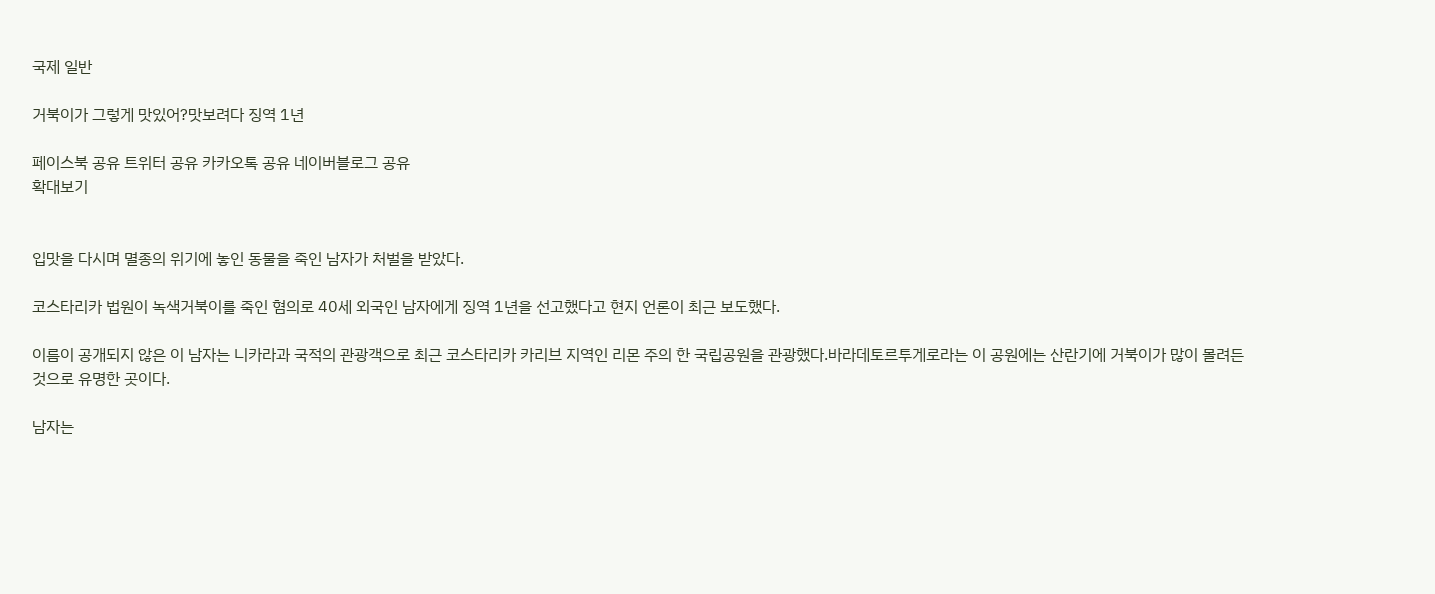국제 일반

거북이가 그렇게 맛있어?맛보려다 징역 1년

페이스북 공유 트위터 공유 카카오톡 공유 네이버블로그 공유
확대보기


입맛을 다시며 멸종의 위기에 놓인 동물을 죽인 남자가 처벌을 받았다.

코스타리카 법원이 녹색거북이를 죽인 혐의로 40세 외국인 남자에게 징역 1년을 선고했다고 현지 언론이 최근 보도했다.

이름이 공개되지 않은 이 남자는 니카라과 국적의 관광객으로 최근 코스타리카 카리브 지역인 리몬 주의 한 국립공원을 관광했다.바라데토르투게로라는 이 공원에는 산란기에 거북이가 많이 몰려든 것으로 유명한 곳이다.

남자는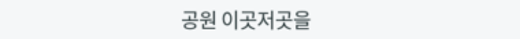공원 이곳저곳을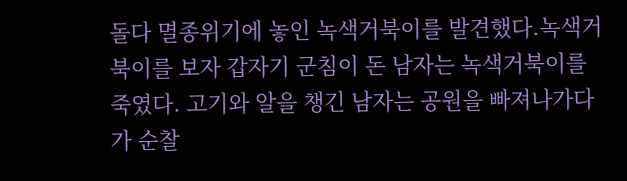돌다 멸종위기에 놓인 녹색거북이를 발견했다.녹색거북이를 보자 갑자기 군침이 돈 남자는 녹색거북이를 죽였다. 고기와 알을 챙긴 남자는 공원을 빠져나가다가 순찰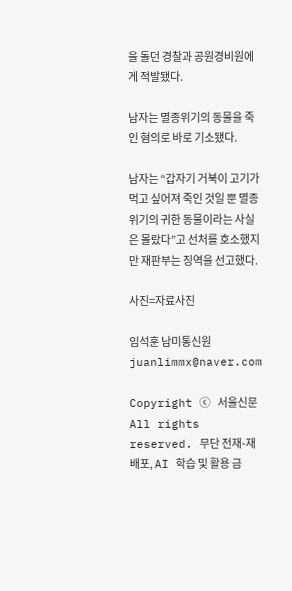을 돌던 경찰과 공원경비원에게 적발됐다.

남자는 멸종위기의 동물을 죽인 혐의로 바로 기소됐다.

남자는 “갑자기 거북이 고기가 먹고 싶어져 죽인 것일 뿐 멸종위기의 귀한 동물이라는 사실은 몰랐다”고 선처를 호소했지만 재판부는 징역을 선고했다.

사진=자료사진

임석훈 남미통신원 juanlimmx@naver.com

Copyright ⓒ 서울신문 All rights reserved. 무단 전재-재배포, AI 학습 및 활용 금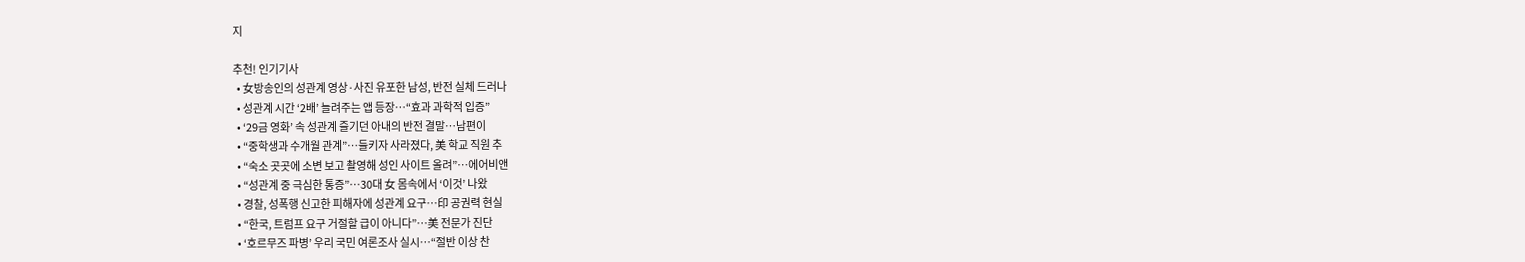지

추천! 인기기사
  • 女방송인의 성관계 영상·사진 유포한 남성, 반전 실체 드러나
  • 성관계 시간 ‘2배’ 늘려주는 앱 등장…“효과 과학적 입증”
  • ‘29금 영화’ 속 성관계 즐기던 아내의 반전 결말…남편이
  • “중학생과 수개월 관계”…들키자 사라졌다, 美 학교 직원 추
  • “숙소 곳곳에 소변 보고 촬영해 성인 사이트 올려”…에어비앤
  • “성관계 중 극심한 통증”…30대 女 몸속에서 ‘이것’ 나왔
  • 경찰, 성폭행 신고한 피해자에 성관계 요구…印 공권력 현실
  • “한국, 트럼프 요구 거절할 급이 아니다”…美 전문가 진단
  • ‘호르무즈 파병’ 우리 국민 여론조사 실시…“절반 이상 찬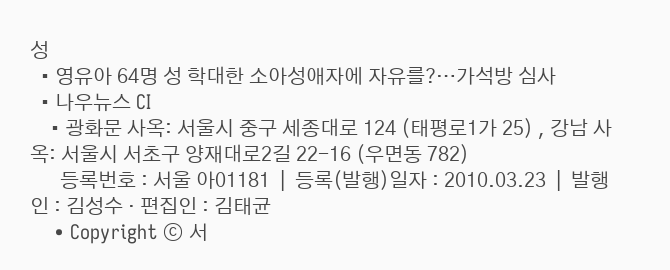성
  • 영유아 64명 성 학대한 소아성애자에 자유를?…가석방 심사
  • 나우뉴스 CI
    • 광화문 사옥: 서울시 중구 세종대로 124 (태평로1가 25) , 강남 사옥: 서울시 서초구 양재대로2길 22-16 (우면동 782)
      등록번호 : 서울 아01181  |  등록(발행)일자 : 2010.03.23  |  발행인 : 김성수 · 편집인 : 김태균
    • Copyright ⓒ 서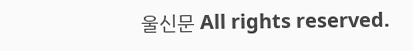울신문 All rights reserved.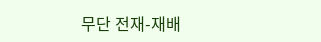무단 전재-재배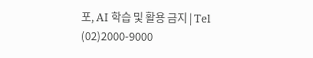포, AI 학습 및 활용 금지 | Tel (02)2000-9000